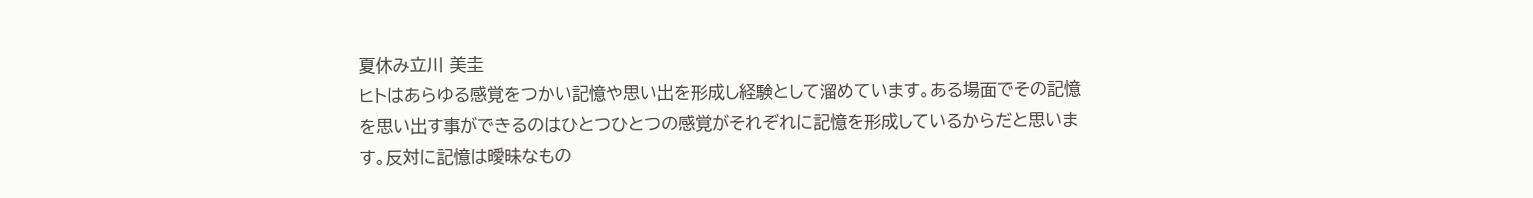夏休み立川 美圭
ヒトはあらゆる感覚をつかい記憶や思い出を形成し経験として溜めています。ある場面でその記憶を思い出す事ができるのはひとつひとつの感覚がそれぞれに記憶を形成しているからだと思います。反対に記憶は曖昧なもの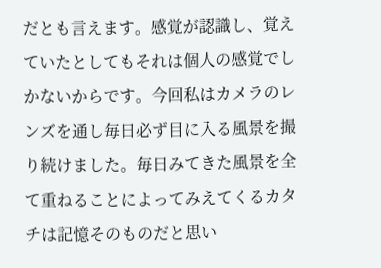だとも言えます。感覚が認識し、覚えていたとしてもそれは個人の感覚でしかないからです。今回私はカメラのレンズを通し毎日必ず目に入る風景を撮り続けました。毎日みてきた風景を全て重ねることによってみえてくるカタチは記憶そのものだと思い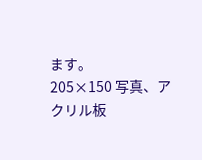ます。
205×150 写真、アクリル板